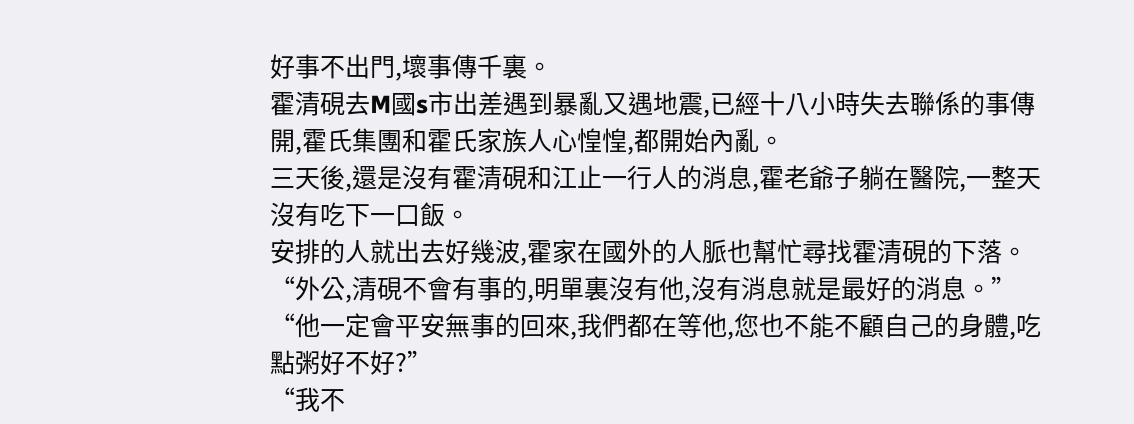好事不出門,壞事傳千裏。
霍清硯去M國s市出差遇到暴亂又遇地震,已經十八小時失去聯係的事傳開,霍氏集團和霍氏家族人心惶惶,都開始內亂。
三天後,還是沒有霍清硯和江止一行人的消息,霍老爺子躺在醫院,一整天沒有吃下一口飯。
安排的人就出去好幾波,霍家在國外的人脈也幫忙尋找霍清硯的下落。
“外公,清硯不會有事的,明單裏沒有他,沒有消息就是最好的消息。”
“他一定會平安無事的回來,我們都在等他,您也不能不顧自己的身體,吃點粥好不好?”
“我不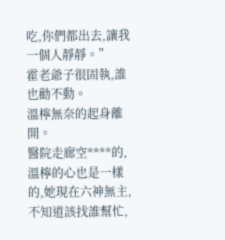吃,你們都出去,讓我一個人靜靜。”
霍老爺子很固執,誰也勸不動。
溫檸無奈的起身離開。
醫院走廊空****的,溫檸的心也是一樣的,她現在六神無主,不知道該找誰幫忙,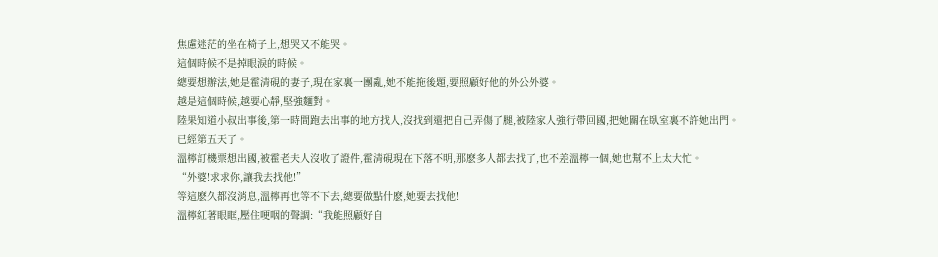焦慮迷茫的坐在椅子上,想哭又不能哭。
這個時候不是掉眼淚的時候。
總要想辦法,她是霍清硯的妻子,現在家裏一團亂,她不能拖後題,要照顧好他的外公外婆。
越是這個時候,越要心靜,堅強麵對。
陸果知道小叔出事後,第一時間跑去出事的地方找人,沒找到還把自己弄傷了腿,被陸家人強行帶回國,把她關在臥室裏不許她出門。
已經第五天了。
溫檸訂機票想出國,被霍老夫人沒收了證件,霍清硯現在下落不明,那麽多人都去找了,也不差溫檸一個,她也幫不上太大忙。
“外婆!求求你,讓我去找他!”
等這麽久都沒消息,溫檸再也等不下去,總要做點什麽,她要去找他!
溫檸紅著眼眶,壓住哽咽的聲調:“我能照顧好自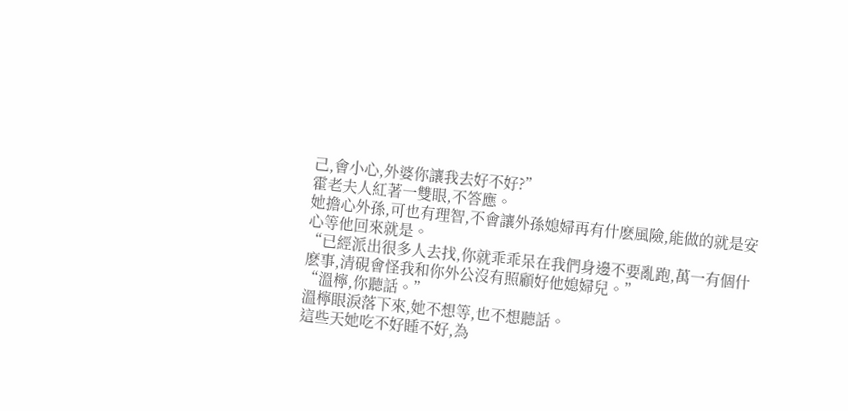己,會小心,外婆你讓我去好不好?”
霍老夫人紅著一雙眼,不答應。
她擔心外孫,可也有理智,不會讓外孫媳婦再有什麽風險,能做的就是安心等他回來就是。
“已經派出很多人去找,你就乖乖呆在我們身邊不要亂跑,萬一有個什麽事,清硯會怪我和你外公沒有照顧好他媳婦兒。”
“溫檸,你聽話。”
溫檸眼淚落下來,她不想等,也不想聽話。
這些天她吃不好睡不好,為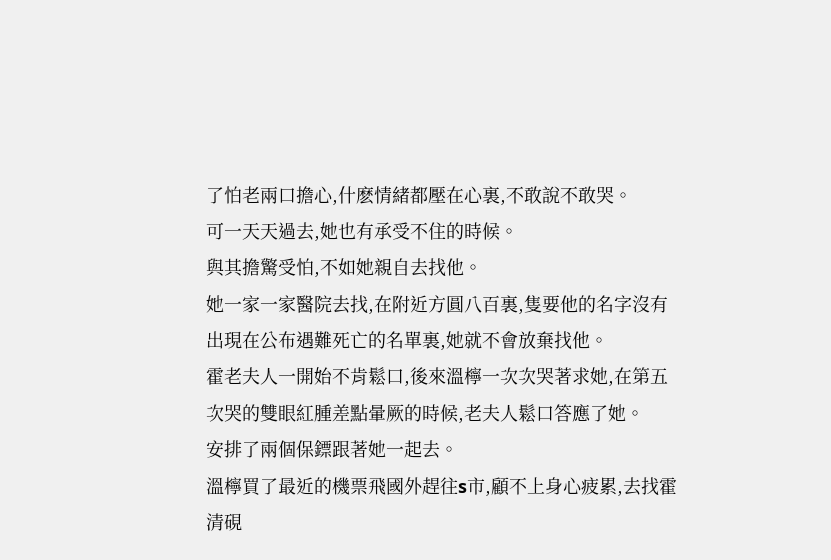了怕老兩口擔心,什麽情緒都壓在心裏,不敢說不敢哭。
可一天天過去,她也有承受不住的時候。
與其擔驚受怕,不如她親自去找他。
她一家一家醫院去找,在附近方圓八百裏,隻要他的名字沒有出現在公布遇難死亡的名單裏,她就不會放棄找他。
霍老夫人一開始不肯鬆口,後來溫檸一次次哭著求她,在第五次哭的雙眼紅腫差點暈厥的時候,老夫人鬆口答應了她。
安排了兩個保鏢跟著她一起去。
溫檸買了最近的機票飛國外趕往s市,顧不上身心疲累,去找霍清硯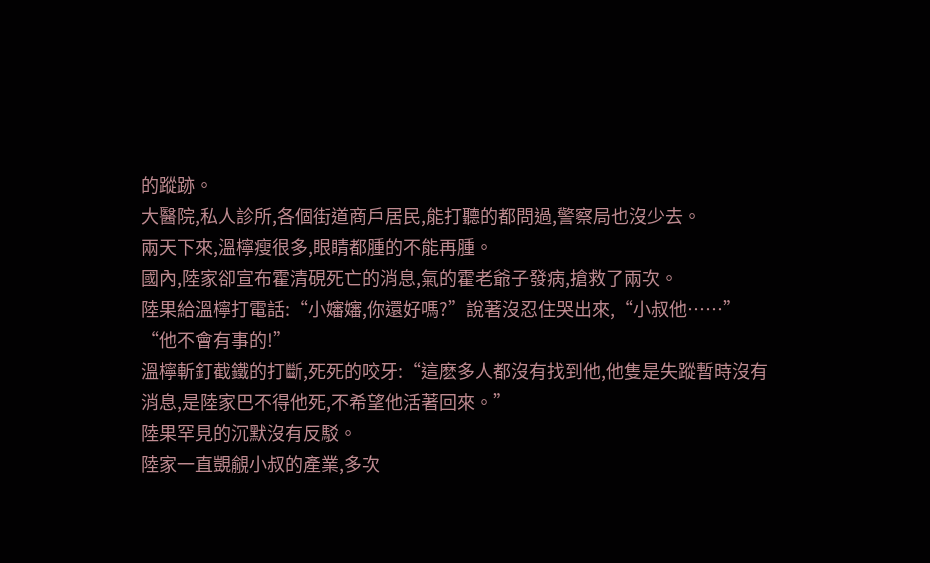的蹤跡。
大醫院,私人診所,各個街道商戶居民,能打聽的都問過,警察局也沒少去。
兩天下來,溫檸瘦很多,眼睛都腫的不能再腫。
國內,陸家卻宣布霍清硯死亡的消息,氣的霍老爺子發病,搶救了兩次。
陸果給溫檸打電話:“小嬸嬸,你還好嗎?”說著沒忍住哭出來,“小叔他……”
“他不會有事的!”
溫檸斬釘截鐵的打斷,死死的咬牙:“這麽多人都沒有找到他,他隻是失蹤暫時沒有消息,是陸家巴不得他死,不希望他活著回來。”
陸果罕見的沉默沒有反駁。
陸家一直覬覦小叔的產業,多次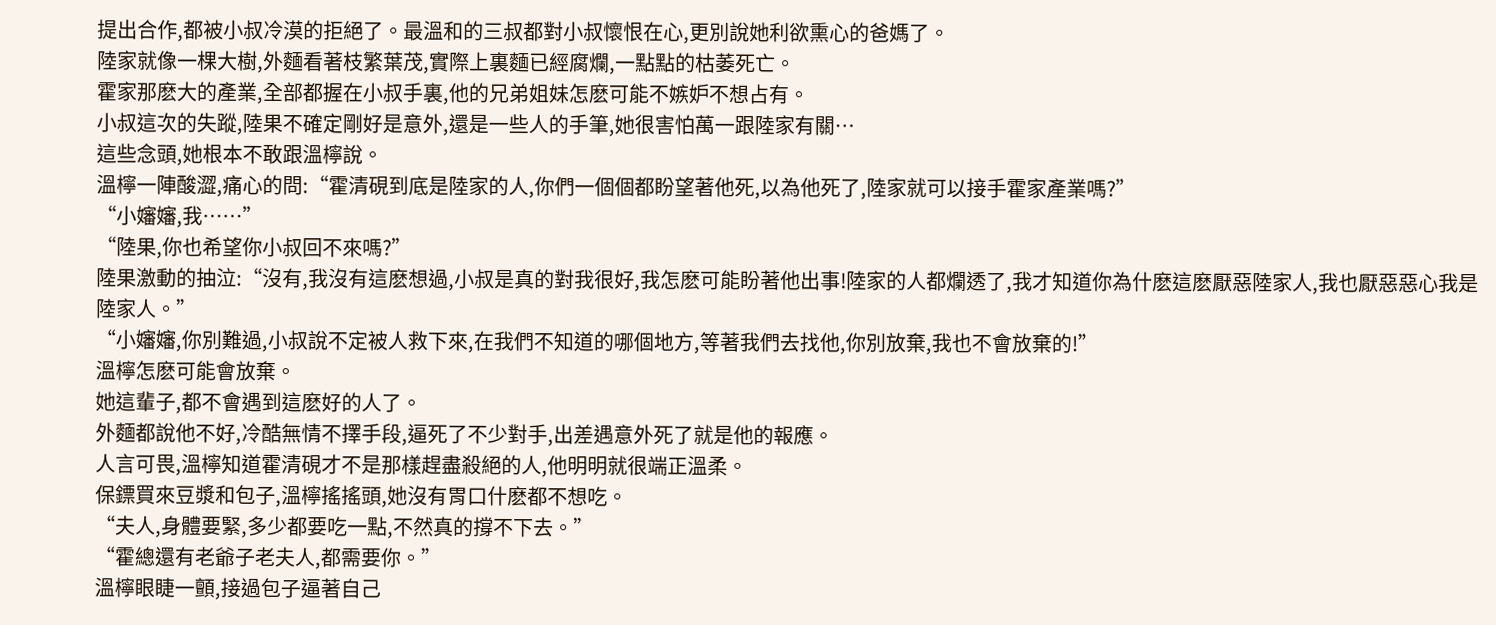提出合作,都被小叔冷漠的拒絕了。最溫和的三叔都對小叔懷恨在心,更別說她利欲熏心的爸媽了。
陸家就像一棵大樹,外麵看著枝繁葉茂,實際上裏麵已經腐爛,一點點的枯萎死亡。
霍家那麽大的產業,全部都握在小叔手裏,他的兄弟姐妹怎麽可能不嫉妒不想占有。
小叔這次的失蹤,陸果不確定剛好是意外,還是一些人的手筆,她很害怕萬一跟陸家有關…
這些念頭,她根本不敢跟溫檸說。
溫檸一陣酸澀,痛心的問:“霍清硯到底是陸家的人,你們一個個都盼望著他死,以為他死了,陸家就可以接手霍家產業嗎?”
“小嬸嬸,我……”
“陸果,你也希望你小叔回不來嗎?”
陸果激動的抽泣:“沒有,我沒有這麽想過,小叔是真的對我很好,我怎麽可能盼著他出事!陸家的人都爛透了,我才知道你為什麽這麽厭惡陸家人,我也厭惡惡心我是陸家人。”
“小嬸嬸,你別難過,小叔說不定被人救下來,在我們不知道的哪個地方,等著我們去找他,你別放棄,我也不會放棄的!”
溫檸怎麽可能會放棄。
她這輩子,都不會遇到這麽好的人了。
外麵都說他不好,冷酷無情不擇手段,逼死了不少對手,出差遇意外死了就是他的報應。
人言可畏,溫檸知道霍清硯才不是那樣趕盡殺絕的人,他明明就很端正溫柔。
保鏢買來豆漿和包子,溫檸搖搖頭,她沒有胃口什麽都不想吃。
“夫人,身體要緊,多少都要吃一點,不然真的撐不下去。”
“霍總還有老爺子老夫人,都需要你。”
溫檸眼睫一顫,接過包子逼著自己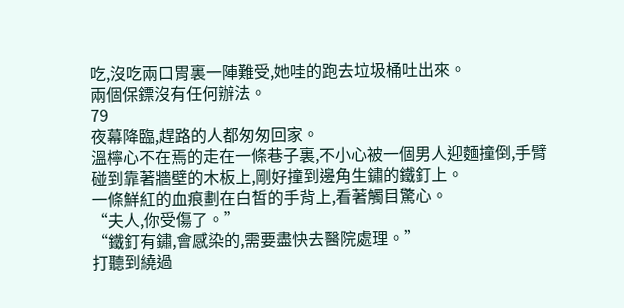吃,沒吃兩口胃裏一陣難受,她哇的跑去垃圾桶吐出來。
兩個保鏢沒有任何辦法。
79
夜幕降臨,趕路的人都匆匆回家。
溫檸心不在焉的走在一條巷子裏,不小心被一個男人迎麵撞倒,手臂碰到靠著牆壁的木板上,剛好撞到邊角生鏽的鐵釘上。
一條鮮紅的血痕劃在白皙的手背上,看著觸目驚心。
“夫人,你受傷了。”
“鐵釘有鏽,會感染的,需要盡快去醫院處理。”
打聽到繞過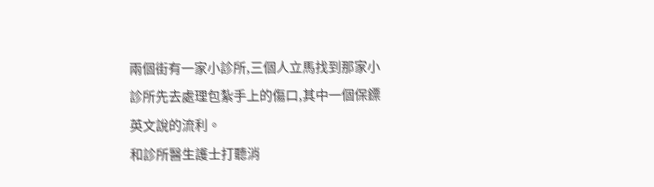兩個街有一家小診所,三個人立馬找到那家小診所先去處理包紮手上的傷口,其中一個保鏢英文說的流利。
和診所醫生護士打聽消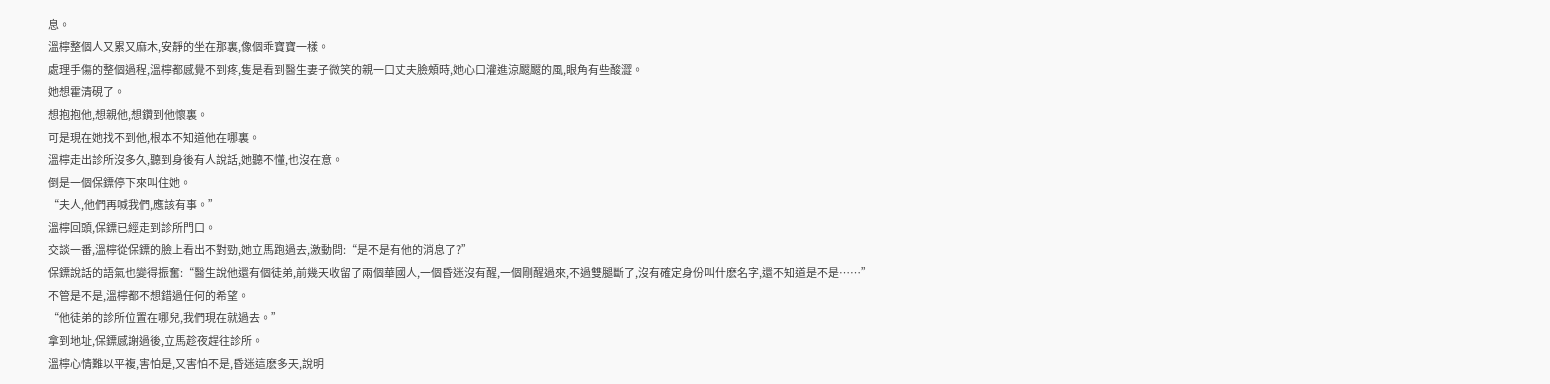息。
溫檸整個人又累又麻木,安靜的坐在那裏,像個乖寶寶一樣。
處理手傷的整個過程,溫檸都感覺不到疼,隻是看到醫生妻子微笑的親一口丈夫臉頰時,她心口灌進涼颼颼的風,眼角有些酸澀。
她想霍清硯了。
想抱抱他,想親他,想鑽到他懷裏。
可是現在她找不到他,根本不知道他在哪裏。
溫檸走出診所沒多久,聽到身後有人說話,她聽不懂,也沒在意。
倒是一個保鏢停下來叫住她。
“夫人,他們再喊我們,應該有事。”
溫檸回頭,保鏢已經走到診所門口。
交談一番,溫檸從保鏢的臉上看出不對勁,她立馬跑過去,激動問:“是不是有他的消息了?”
保鏢說話的語氣也變得振奮:“醫生說他還有個徒弟,前幾天收留了兩個華國人,一個昏迷沒有醒,一個剛醒過來,不過雙腿斷了,沒有確定身份叫什麽名字,還不知道是不是……”
不管是不是,溫檸都不想錯過任何的希望。
“他徒弟的診所位置在哪兒,我們現在就過去。”
拿到地址,保鏢感謝過後,立馬趁夜趕往診所。
溫檸心情難以平複,害怕是,又害怕不是,昏迷這麽多天,說明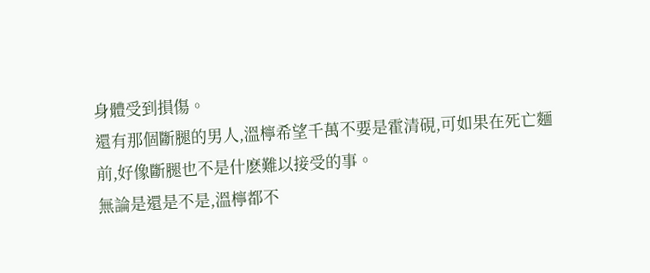身體受到損傷。
還有那個斷腿的男人,溫檸希望千萬不要是霍清硯,可如果在死亡麵前,好像斷腿也不是什麽難以接受的事。
無論是還是不是,溫檸都不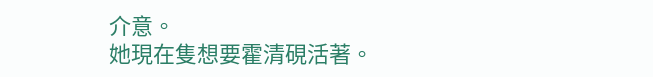介意。
她現在隻想要霍清硯活著。